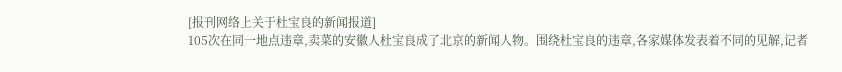[报刊网络上关于杜宝良的新闻报道]
105次在同一地点违章,卖菜的安徽人杜宝良成了北京的新闻人物。围绕杜宝良的违章,各家媒体发表着不同的见解,记者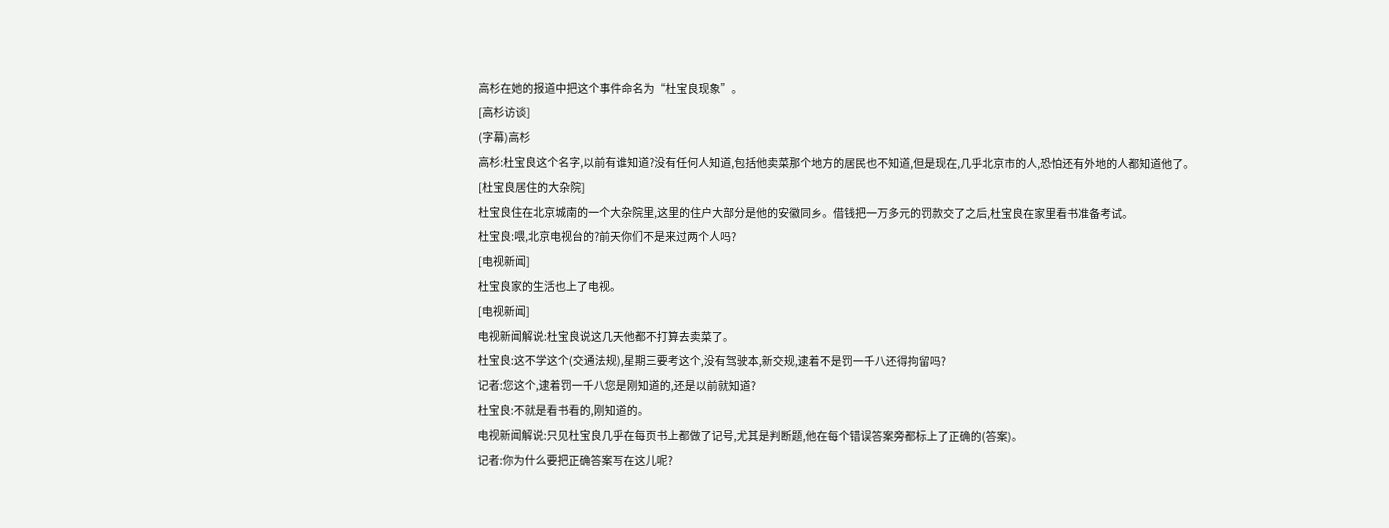高杉在她的报道中把这个事件命名为“杜宝良现象”。
[高杉访谈]
(字幕)高杉
高杉:杜宝良这个名字,以前有谁知道?没有任何人知道,包括他卖菜那个地方的居民也不知道,但是现在,几乎北京市的人,恐怕还有外地的人都知道他了。
[杜宝良居住的大杂院]
杜宝良住在北京城南的一个大杂院里,这里的住户大部分是他的安徽同乡。借钱把一万多元的罚款交了之后,杜宝良在家里看书准备考试。
杜宝良:喂,北京电视台的?前天你们不是来过两个人吗?
[电视新闻]
杜宝良家的生活也上了电视。
[电视新闻]
电视新闻解说:杜宝良说这几天他都不打算去卖菜了。
杜宝良:这不学这个(交通法规),星期三要考这个,没有驾驶本,新交规,逮着不是罚一千八还得拘留吗?
记者:您这个,逮着罚一千八您是刚知道的,还是以前就知道?
杜宝良:不就是看书看的,刚知道的。
电视新闻解说:只见杜宝良几乎在每页书上都做了记号,尤其是判断题,他在每个错误答案旁都标上了正确的(答案)。
记者:你为什么要把正确答案写在这儿呢?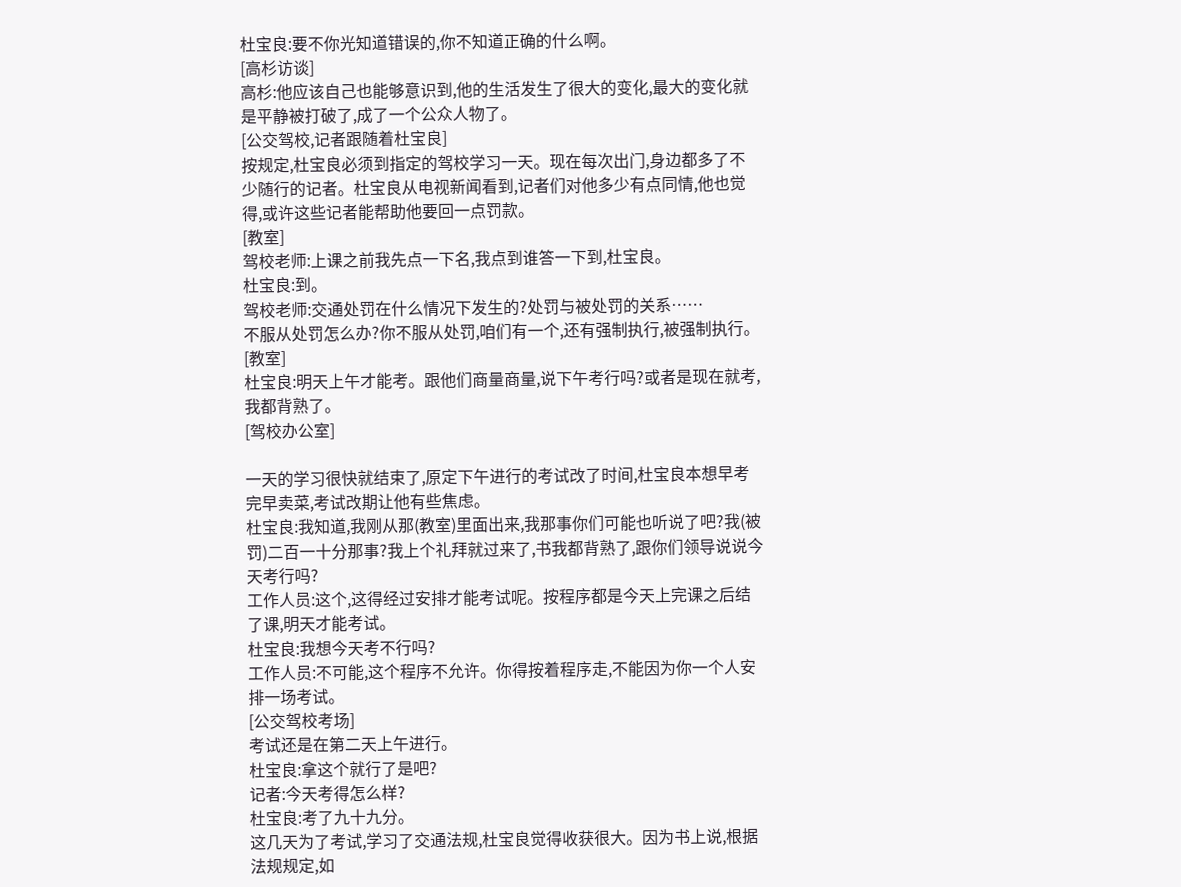杜宝良:要不你光知道错误的,你不知道正确的什么啊。
[高杉访谈]
高杉:他应该自己也能够意识到,他的生活发生了很大的变化,最大的变化就是平静被打破了,成了一个公众人物了。
[公交驾校,记者跟随着杜宝良]
按规定,杜宝良必须到指定的驾校学习一天。现在每次出门,身边都多了不少随行的记者。杜宝良从电视新闻看到,记者们对他多少有点同情,他也觉得,或许这些记者能帮助他要回一点罚款。
[教室]
驾校老师:上课之前我先点一下名,我点到谁答一下到,杜宝良。
杜宝良:到。
驾校老师:交通处罚在什么情况下发生的?处罚与被处罚的关系……
不服从处罚怎么办?你不服从处罚,咱们有一个,还有强制执行,被强制执行。
[教室]
杜宝良:明天上午才能考。跟他们商量商量,说下午考行吗?或者是现在就考,我都背熟了。
[驾校办公室]

一天的学习很快就结束了,原定下午进行的考试改了时间,杜宝良本想早考完早卖菜,考试改期让他有些焦虑。
杜宝良:我知道,我刚从那(教室)里面出来,我那事你们可能也听说了吧?我(被罚)二百一十分那事?我上个礼拜就过来了,书我都背熟了,跟你们领导说说今天考行吗?
工作人员:这个,这得经过安排才能考试呢。按程序都是今天上完课之后结了课,明天才能考试。
杜宝良:我想今天考不行吗?
工作人员:不可能,这个程序不允许。你得按着程序走,不能因为你一个人安排一场考试。
[公交驾校考场]
考试还是在第二天上午进行。
杜宝良:拿这个就行了是吧?
记者:今天考得怎么样?
杜宝良:考了九十九分。
这几天为了考试,学习了交通法规,杜宝良觉得收获很大。因为书上说,根据法规规定,如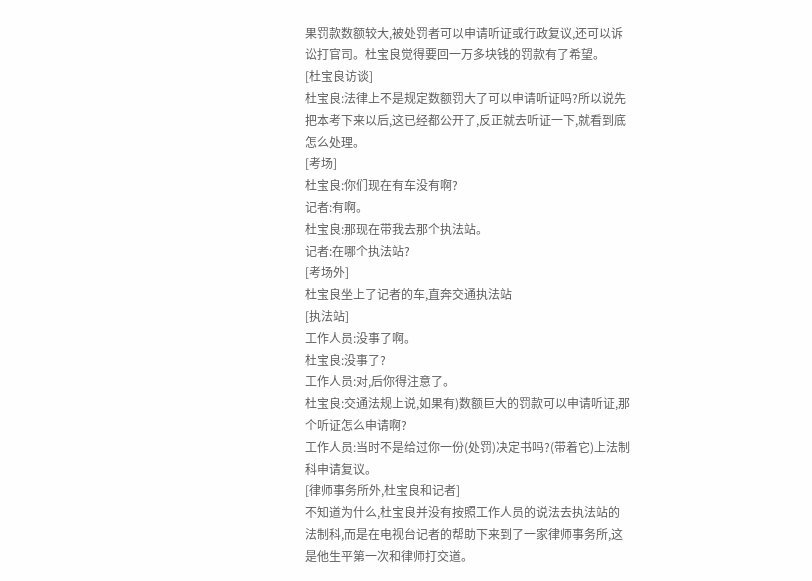果罚款数额较大,被处罚者可以申请听证或行政复议,还可以诉讼打官司。杜宝良觉得要回一万多块钱的罚款有了希望。
[杜宝良访谈]
杜宝良:法律上不是规定数额罚大了可以申请听证吗?所以说先把本考下来以后,这已经都公开了,反正就去听证一下,就看到底怎么处理。
[考场]
杜宝良:你们现在有车没有啊?
记者:有啊。
杜宝良:那现在带我去那个执法站。
记者:在哪个执法站?
[考场外]
杜宝良坐上了记者的车,直奔交通执法站
[执法站]
工作人员:没事了啊。
杜宝良:没事了?
工作人员:对,后你得注意了。
杜宝良:交通法规上说,如果有)数额巨大的罚款可以申请听证,那个听证怎么申请啊?
工作人员:当时不是给过你一份(处罚)决定书吗?(带着它)上法制科申请复议。
[律师事务所外,杜宝良和记者]
不知道为什么,杜宝良并没有按照工作人员的说法去执法站的法制科,而是在电视台记者的帮助下来到了一家律师事务所,这是他生平第一次和律师打交道。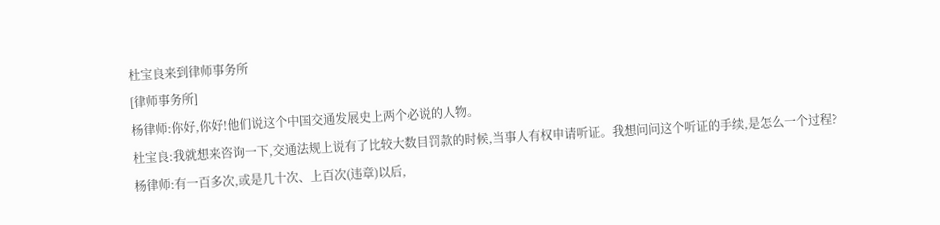杜宝良来到律师事务所
[律师事务所]
杨律师:你好,你好!他们说这个中国交通发展史上两个必说的人物。
杜宝良:我就想来咨询一下,交通法规上说有了比较大数目罚款的时候,当事人有权申请听证。我想问问这个听证的手续,是怎么一个过程?
杨律师:有一百多次,或是几十次、上百次(违章)以后,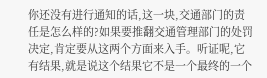你还没有进行通知的话,这一块,交通部门的责任是怎么样的?如果要推翻交通管理部门的处罚决定,肯定要从这两个方面来入手。听证呢,它有结果,就是说这个结果它不是一个最终的一个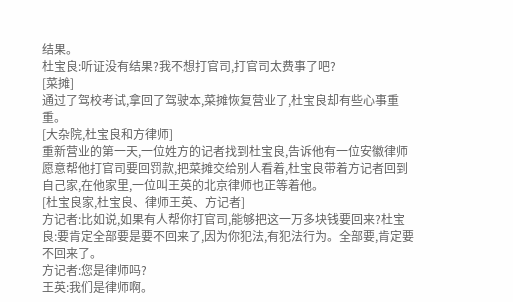结果。
杜宝良:听证没有结果?我不想打官司,打官司太费事了吧?
[菜摊]
通过了驾校考试,拿回了驾驶本,菜摊恢复营业了,杜宝良却有些心事重重。
[大杂院,杜宝良和方律师]
重新营业的第一天,一位姓方的记者找到杜宝良,告诉他有一位安徽律师愿意帮他打官司要回罚款,把菜摊交给别人看着,杜宝良带着方记者回到自己家,在他家里,一位叫王英的北京律师也正等着他。
[杜宝良家,杜宝良、律师王英、方记者]
方记者:比如说,如果有人帮你打官司,能够把这一万多块钱要回来?杜宝良:要肯定全部要是要不回来了,因为你犯法,有犯法行为。全部要,肯定要不回来了。
方记者:您是律师吗?
王英:我们是律师啊。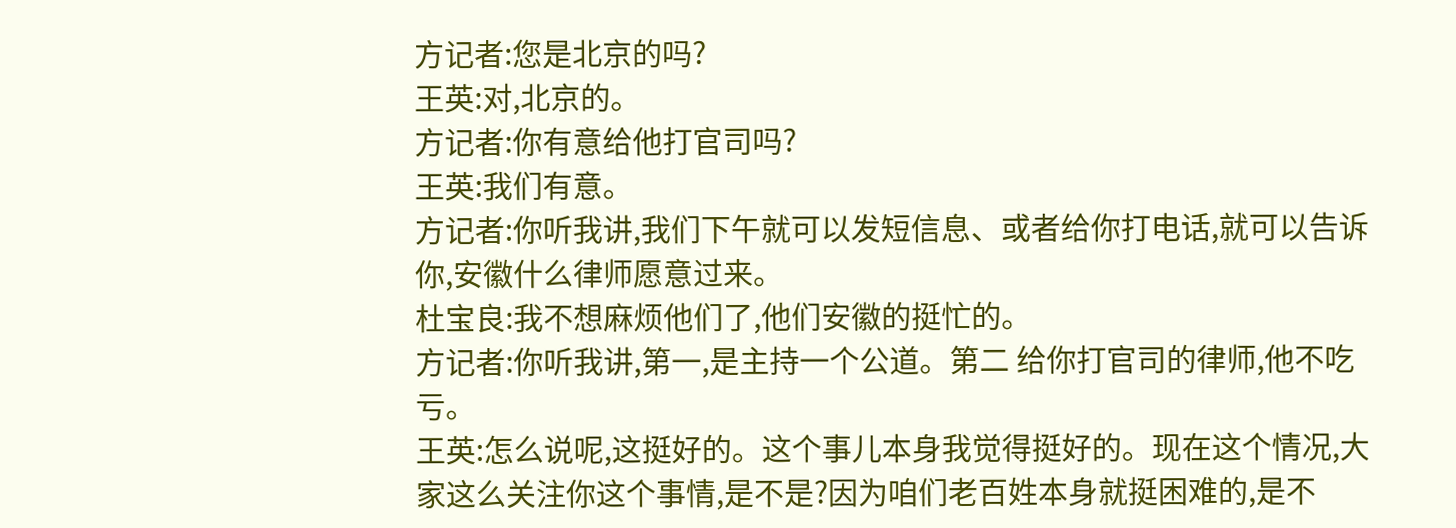方记者:您是北京的吗?
王英:对,北京的。
方记者:你有意给他打官司吗?
王英:我们有意。
方记者:你听我讲,我们下午就可以发短信息、或者给你打电话,就可以告诉你,安徽什么律师愿意过来。
杜宝良:我不想麻烦他们了,他们安徽的挺忙的。
方记者:你听我讲,第一,是主持一个公道。第二 给你打官司的律师,他不吃亏。
王英:怎么说呢,这挺好的。这个事儿本身我觉得挺好的。现在这个情况,大家这么关注你这个事情,是不是?因为咱们老百姓本身就挺困难的,是不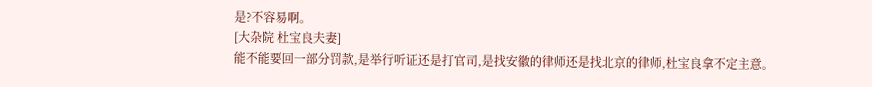是?不容易啊。
[大杂院 杜宝良夫妻]
能不能要回一部分罚款,是举行听证还是打官司,是找安徽的律师还是找北京的律师,杜宝良拿不定主意。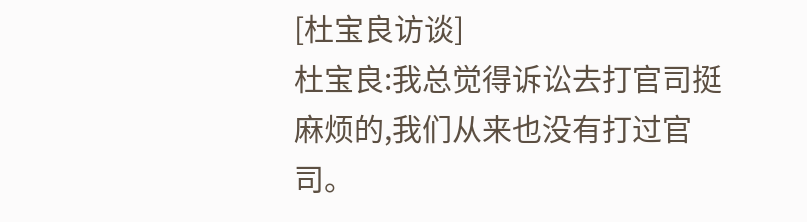[杜宝良访谈]
杜宝良:我总觉得诉讼去打官司挺麻烦的,我们从来也没有打过官司。